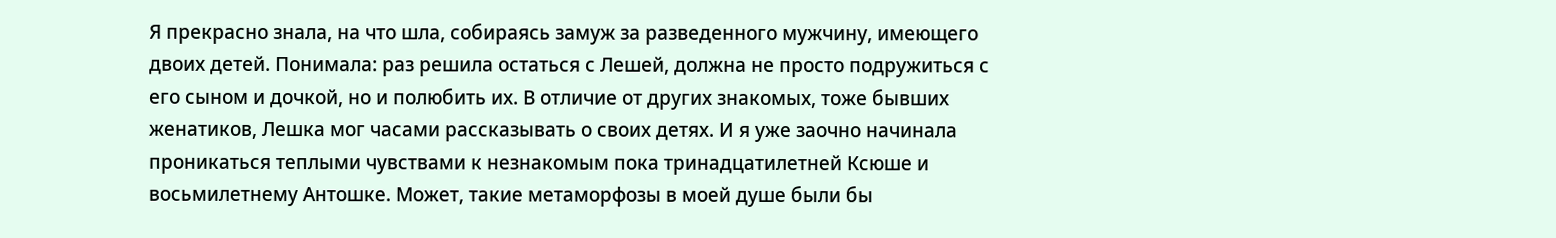Я прекрасно знала, на что шла, собираясь замуж за разведенного мужчину, имеющего двоих детей. Понимала: раз решила остаться с Лешей, должна не просто подружиться с его сыном и дочкой, но и полюбить их. В отличие от других знакомых, тоже бывших женатиков, Лешка мог часами рассказывать о своих детях. И я уже заочно начинала проникаться теплыми чувствами к незнакомым пока тринадцатилетней Ксюше и восьмилетнему Антошке. Может, такие метаморфозы в моей душе были бы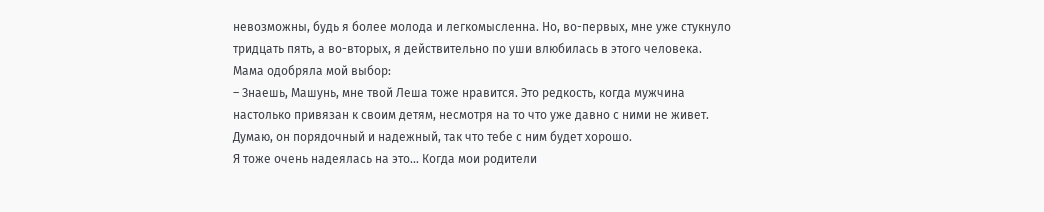невозможны, будь я более молода и легкомысленна. Но, во-первых, мне уже стукнуло тридцать пять, а во-вторых, я действительно по уши влюбилась в этого человека.
Мама одобряла мой выбор:
– Знаешь, Машунь, мне твой Леша тоже нравится. Это редкость, когда мужчина настолько привязан к своим детям, несмотря на то что уже давно с ними не живет. Думаю, он порядочный и надежный, так что тебе с ним будет хорошо.
Я тоже очень надеялась на это... Когда мои родители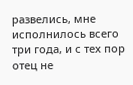развелись, мне исполнилось всего три года, и с тех пор отец не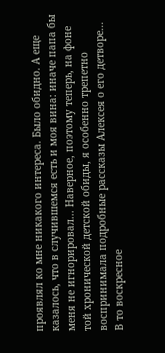проявлял ко мне никакого интереса. Было обидно. А еще казалось, что в случившемся есть и моя вина: иначе папа бы меня не игнорировал... Наверное, поэтому теперь, на фоне той хронической детской обиды, я особенно трепетно воспринимала подробные рассказы Алексея о его детворе...
В то воскресное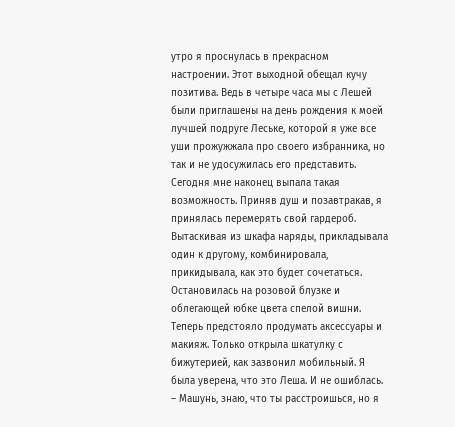утро я проснулась в прекрасном настроении. Этот выходной обещал кучу позитива. Ведь в четыре часа мы с Лешей были приглашены на день рождения к моей лучшей подруге Леське, которой я уже все уши прожужжала про своего избранника, но так и не удосужилась его представить. Сегодня мне наконец выпала такая возможность. Приняв душ и позавтракав, я принялась перемерять свой гардероб. Вытаскивая из шкафа наряды, прикладывала один к другому, комбинировала, прикидывала, как это будет сочетаться. Остановилась на розовой блузке и облегающей юбке цвета спелой вишни. Теперь предстояло продумать аксессуары и макияж. Только открыла шкатулку с бижутерией, как зазвонил мобильный. Я была уверена, что это Леша. И не ошиблась.
– Машунь, знаю, что ты расстроишься, но я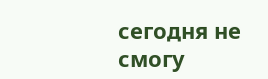сегодня не смогу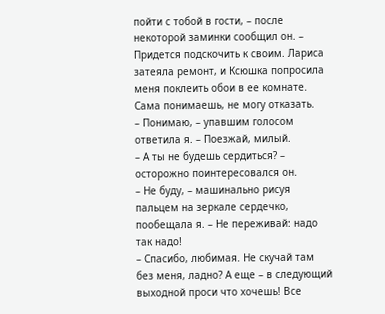пойти с тобой в гости, – после некоторой заминки сообщил он. – Придется подскочить к своим. Лариса затеяла ремонт, и Ксюшка попросила меня поклеить обои в ее комнате. Сама понимаешь, не могу отказать.
– Понимаю, – упавшим голосом ответила я. – Поезжай, милый.
– А ты не будешь сердиться? – осторожно поинтересовался он.
– Не буду, – машинально рисуя пальцем на зеркале сердечко, пообещала я. – Не переживай: надо так надо!
– Спасибо, любимая. Не скучай там без меня, ладно? А еще – в следующий выходной проси что хочешь! Все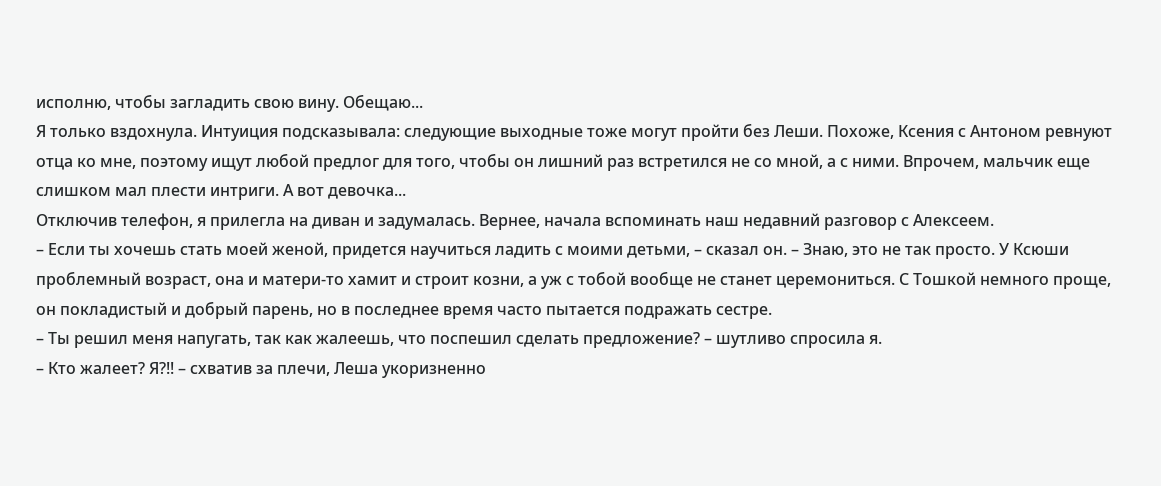исполню, чтобы загладить свою вину. Обещаю...
Я только вздохнула. Интуиция подсказывала: следующие выходные тоже могут пройти без Леши. Похоже, Ксения с Антоном ревнуют отца ко мне, поэтому ищут любой предлог для того, чтобы он лишний раз встретился не со мной, а с ними. Впрочем, мальчик еще слишком мал плести интриги. А вот девочка...
Отключив телефон, я прилегла на диван и задумалась. Вернее, начала вспоминать наш недавний разговор с Алексеем.
– Если ты хочешь стать моей женой, придется научиться ладить с моими детьми, – сказал он. – Знаю, это не так просто. У Ксюши проблемный возраст, она и матери-то хамит и строит козни, а уж с тобой вообще не станет церемониться. С Тошкой немного проще, он покладистый и добрый парень, но в последнее время часто пытается подражать сестре.
– Ты решил меня напугать, так как жалеешь, что поспешил сделать предложение? – шутливо спросила я.
– Кто жалеет? Я?!! – схватив за плечи, Леша укоризненно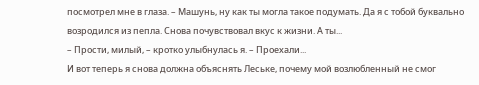посмотрел мне в глаза. – Машунь, ну как ты могла такое подумать. Да я с тобой буквально возродился из пепла. Снова почувствовал вкус к жизни. А ты...
– Прости, милый, – кротко улыбнулась я. – Проехали...
И вот теперь я снова должна объяснять Леське, почему мой возлюбленный не смог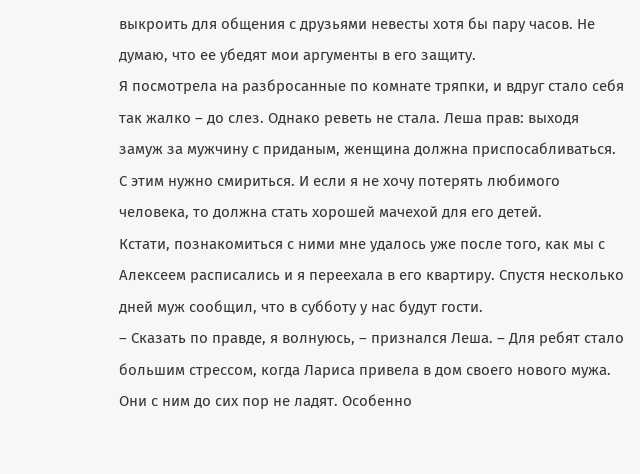выкроить для общения с друзьями невесты хотя бы пару часов. Не думаю, что ее убедят мои аргументы в его защиту.
Я посмотрела на разбросанные по комнате тряпки, и вдруг стало себя так жалко – до слез. Однако реветь не стала. Леша прав: выходя замуж за мужчину с приданым, женщина должна приспосабливаться. С этим нужно смириться. И если я не хочу потерять любимого человека, то должна стать хорошей мачехой для его детей.
Кстати, познакомиться с ними мне удалось уже после того, как мы с Алексеем расписались и я переехала в его квартиру. Спустя несколько дней муж сообщил, что в субботу у нас будут гости.
– Сказать по правде, я волнуюсь, – признался Леша. – Для ребят стало большим стрессом, когда Лариса привела в дом своего нового мужа. Они с ним до сих пор не ладят. Особенно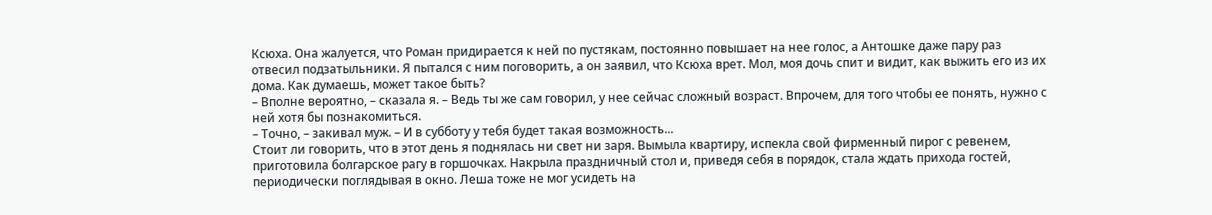Ксюха. Она жалуется, что Роман придирается к ней по пустякам, постоянно повышает на нее голос, а Антошке даже пару раз отвесил подзатыльники. Я пытался с ним поговорить, а он заявил, что Ксюха врет. Мол, моя дочь спит и видит, как выжить его из их дома. Как думаешь, может такое быть?
– Вполне вероятно, – сказала я. – Ведь ты же сам говорил, у нее сейчас сложный возраст. Впрочем, для того чтобы ее понять, нужно с ней хотя бы познакомиться.
– Точно, – закивал муж. – И в субботу у тебя будет такая возможность...
Стоит ли говорить, что в этот день я поднялась ни свет ни заря. Вымыла квартиру, испекла свой фирменный пирог с ревенем, приготовила болгарское рагу в горшочках. Накрыла праздничный стол и, приведя себя в порядок, стала ждать прихода гостей, периодически поглядывая в окно. Леша тоже не мог усидеть на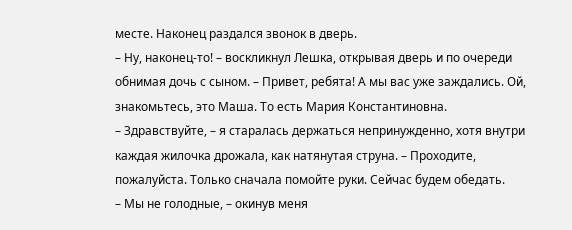месте. Наконец раздался звонок в дверь.
– Ну, наконец-то! – воскликнул Лешка, открывая дверь и по очереди обнимая дочь с сыном. – Привет, ребята! А мы вас уже заждались. Ой, знакомьтесь, это Маша. То есть Мария Константиновна.
– Здравствуйте, – я старалась держаться непринужденно, хотя внутри каждая жилочка дрожала, как натянутая струна. – Проходите, пожалуйста. Только сначала помойте руки. Сейчас будем обедать.
– Мы не голодные, – окинув меня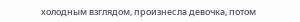холодным взглядом, произнесла девочка, потом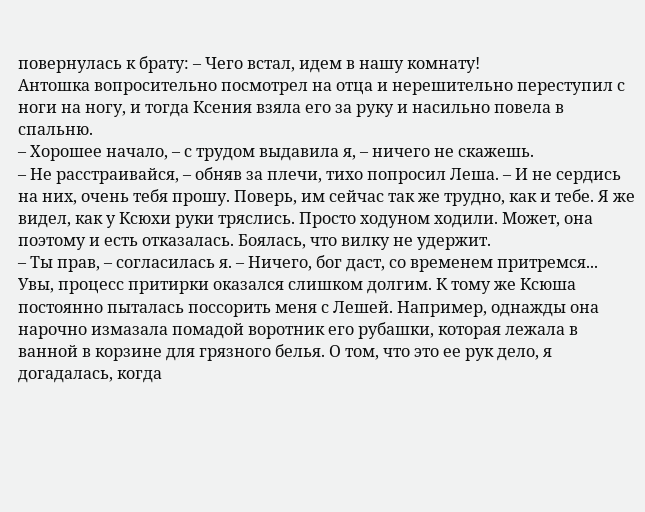повернулась к брату: – Чего встал, идем в нашу комнату!
Антошка вопросительно посмотрел на отца и нерешительно переступил с ноги на ногу, и тогда Ксения взяла его за руку и насильно повела в спальню.
– Хорошее начало, – с трудом выдавила я, – ничего не скажешь.
– Не расстраивайся, – обняв за плечи, тихо попросил Леша. – И не сердись на них, очень тебя прошу. Поверь, им сейчас так же трудно, как и тебе. Я же видел, как у Ксюхи руки тряслись. Просто ходуном ходили. Может, она поэтому и есть отказалась. Боялась, что вилку не удержит.
– Ты прав, – согласилась я. – Ничего, бог даст, со временем притремся...
Увы, процесс притирки оказался слишком долгим. К тому же Ксюша постоянно пыталась поссорить меня с Лешей. Например, однажды она нарочно измазала помадой воротник его рубашки, которая лежала в ванной в корзине для грязного белья. О том, что это ее рук дело, я догадалась, когда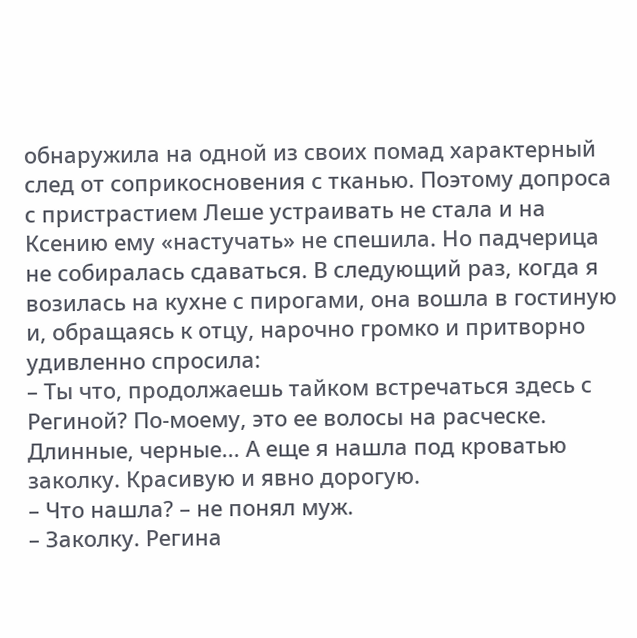обнаружила на одной из своих помад характерный след от соприкосновения с тканью. Поэтому допроса с пристрастием Леше устраивать не стала и на Ксению ему «настучать» не спешила. Но падчерица не собиралась сдаваться. В следующий раз, когда я возилась на кухне с пирогами, она вошла в гостиную и, обращаясь к отцу, нарочно громко и притворно удивленно спросила:
– Ты что, продолжаешь тайком встречаться здесь с Региной? По-моему, это ее волосы на расческе. Длинные, черные... А еще я нашла под кроватью заколку. Красивую и явно дорогую.
– Что нашла? – не понял муж.
– Заколку. Регина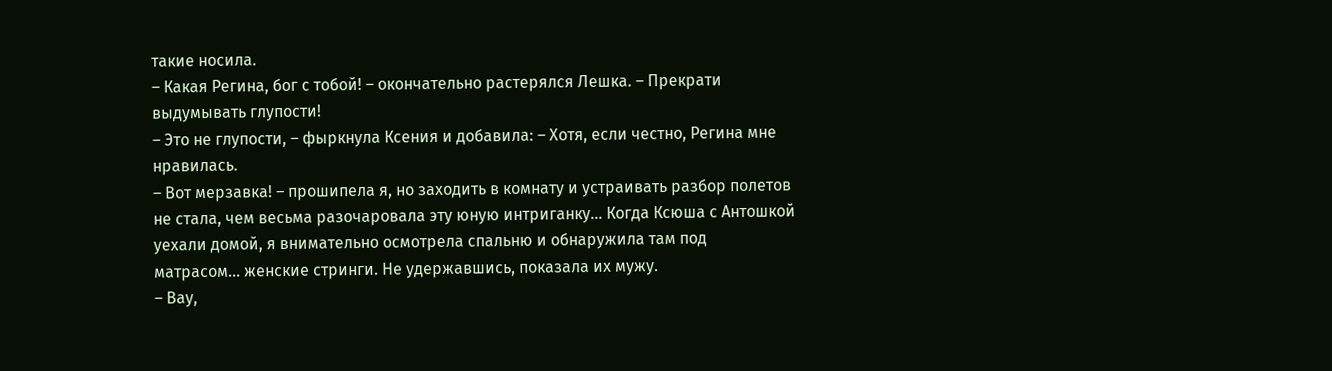такие носила.
– Какая Регина, бог с тобой! – окончательно растерялся Лешка. – Прекрати выдумывать глупости!
– Это не глупости, – фыркнула Ксения и добавила: – Хотя, если честно, Регина мне нравилась.
– Вот мерзавка! – прошипела я, но заходить в комнату и устраивать разбор полетов не стала, чем весьма разочаровала эту юную интриганку... Когда Ксюша с Антошкой уехали домой, я внимательно осмотрела спальню и обнаружила там под матрасом... женские стринги. Не удержавшись, показала их мужу.
– Вау,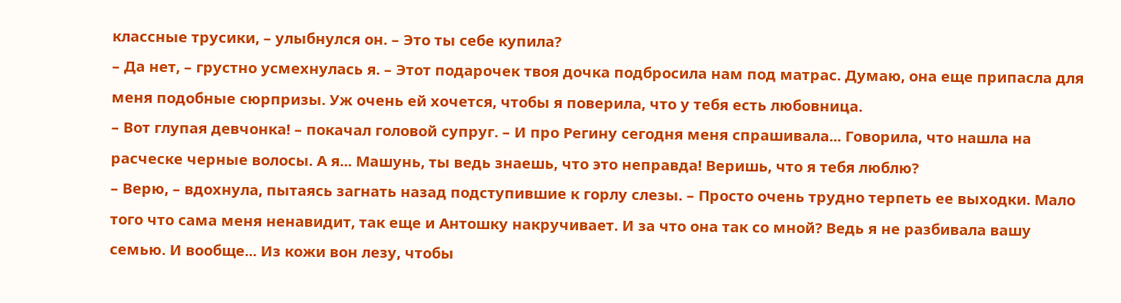классные трусики, – улыбнулся он. – Это ты себе купила?
– Да нет, – грустно усмехнулась я. – Этот подарочек твоя дочка подбросила нам под матрас. Думаю, она еще припасла для меня подобные сюрпризы. Уж очень ей хочется, чтобы я поверила, что у тебя есть любовница.
– Вот глупая девчонка! – покачал головой супруг. – И про Регину сегодня меня спрашивала... Говорила, что нашла на расческе черные волосы. А я... Машунь, ты ведь знаешь, что это неправда! Веришь, что я тебя люблю?
– Верю, – вдохнула, пытаясь загнать назад подступившие к горлу слезы. – Просто очень трудно терпеть ее выходки. Мало того что сама меня ненавидит, так еще и Антошку накручивает. И за что она так со мной? Ведь я не разбивала вашу семью. И вообще... Из кожи вон лезу, чтобы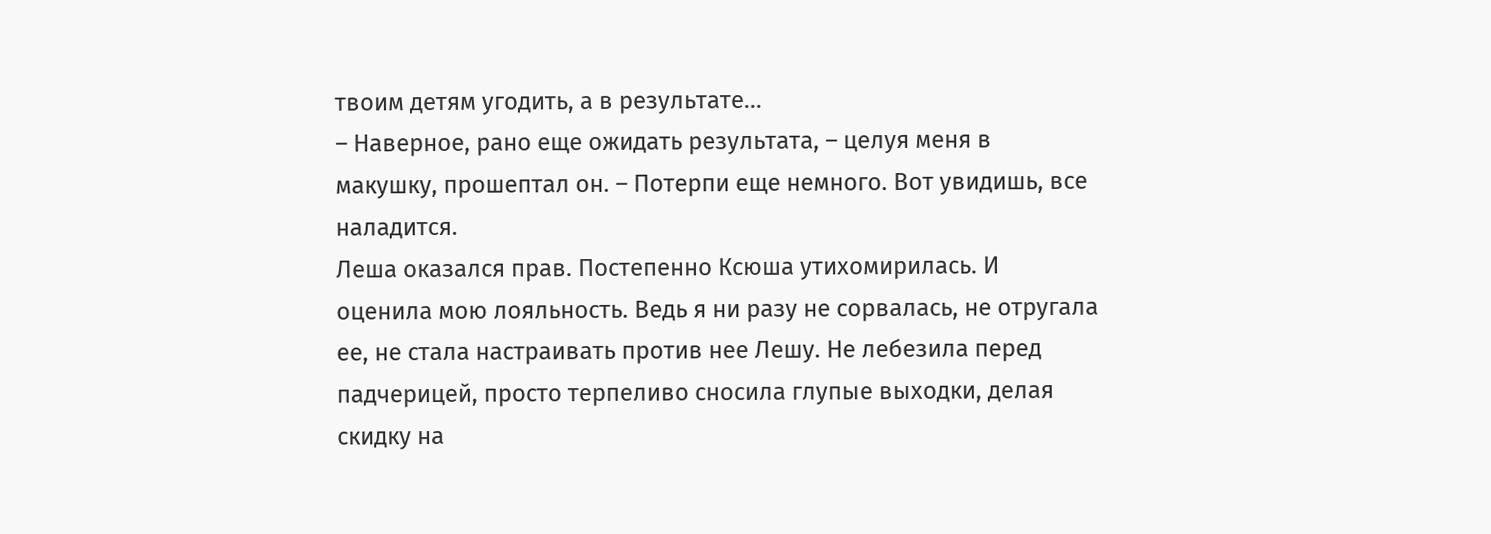твоим детям угодить, а в результате...
– Наверное, рано еще ожидать результата, – целуя меня в макушку, прошептал он. – Потерпи еще немного. Вот увидишь, все наладится.
Леша оказался прав. Постепенно Ксюша утихомирилась. И оценила мою лояльность. Ведь я ни разу не сорвалась, не отругала ее, не стала настраивать против нее Лешу. Не лебезила перед падчерицей, просто терпеливо сносила глупые выходки, делая скидку на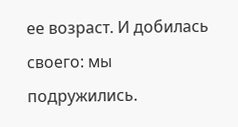ее возраст. И добилась своего: мы подружились.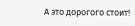А это дорогого стоит!